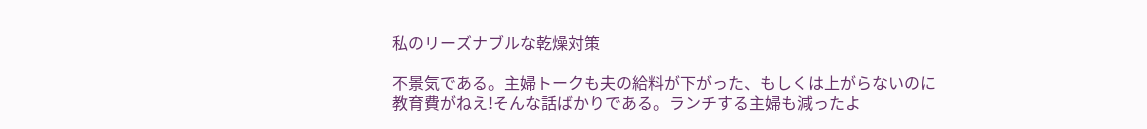私のリーズナブルな乾燥対策

不景気である。主婦トークも夫の給料が下がった、もしくは上がらないのに教育費がねえ!そんな話ばかりである。ランチする主婦も減ったよ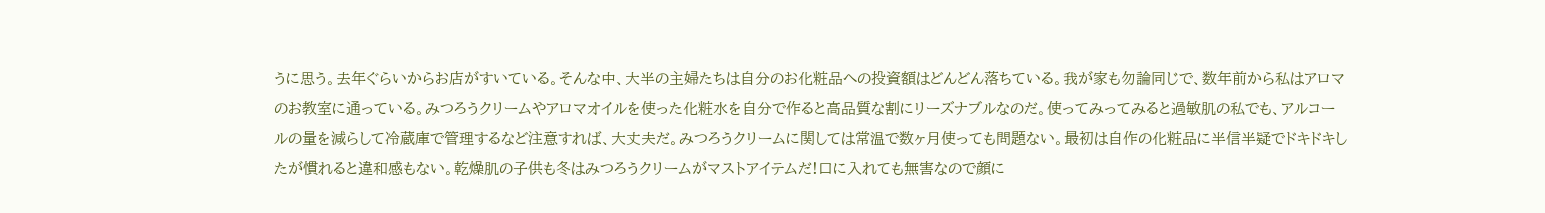うに思う。去年ぐらいからお店がすいている。そんな中、大半の主婦たちは自分のお化粧品への投資額はどんどん落ちている。我が家も勿論同じで、数年前から私はアロマのお教室に通っている。みつろうクリームやアロマオイルを使った化粧水を自分で作ると高品質な割にリーズナブルなのだ。使ってみってみると過敏肌の私でも、アルコールの量を減らして冷蔵庫で管理するなど注意すれば、大丈夫だ。みつろうクリームに関しては常温で数ヶ月使っても問題ない。最初は自作の化粧品に半信半疑でドキドキしたが慣れると違和感もない。乾燥肌の子供も冬はみつろうクリームがマストアイテムだ!口に入れても無害なので顔に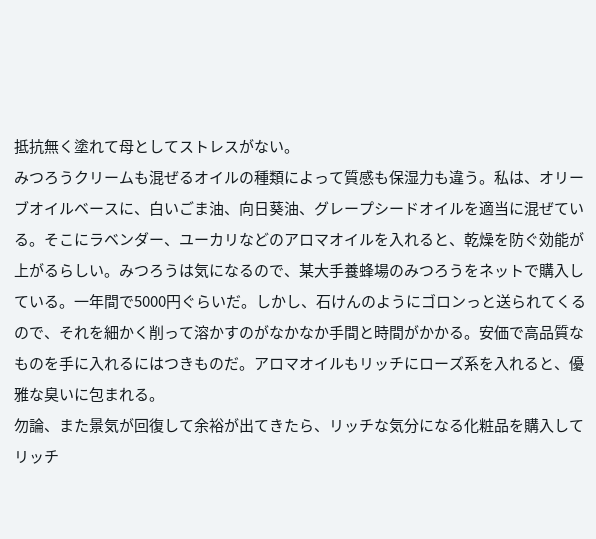抵抗無く塗れて母としてストレスがない。
みつろうクリームも混ぜるオイルの種類によって質感も保湿力も違う。私は、オリーブオイルベースに、白いごま油、向日葵油、グレープシードオイルを適当に混ぜている。そこにラベンダー、ユーカリなどのアロマオイルを入れると、乾燥を防ぐ効能が上がるらしい。みつろうは気になるので、某大手養蜂場のみつろうをネットで購入している。一年間で5000円ぐらいだ。しかし、石けんのようにゴロンっと送られてくるので、それを細かく削って溶かすのがなかなか手間と時間がかかる。安価で高品質なものを手に入れるにはつきものだ。アロマオイルもリッチにローズ系を入れると、優雅な臭いに包まれる。
勿論、また景気が回復して余裕が出てきたら、リッチな気分になる化粧品を購入してリッチ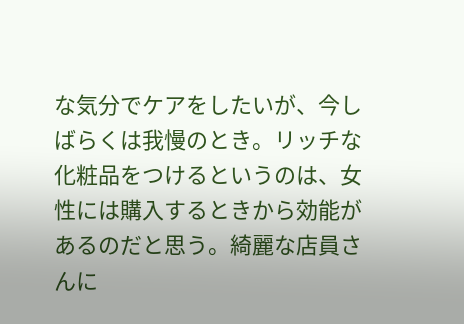な気分でケアをしたいが、今しばらくは我慢のとき。リッチな化粧品をつけるというのは、女性には購入するときから効能があるのだと思う。綺麗な店員さんに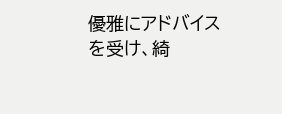優雅にアドバイスを受け、綺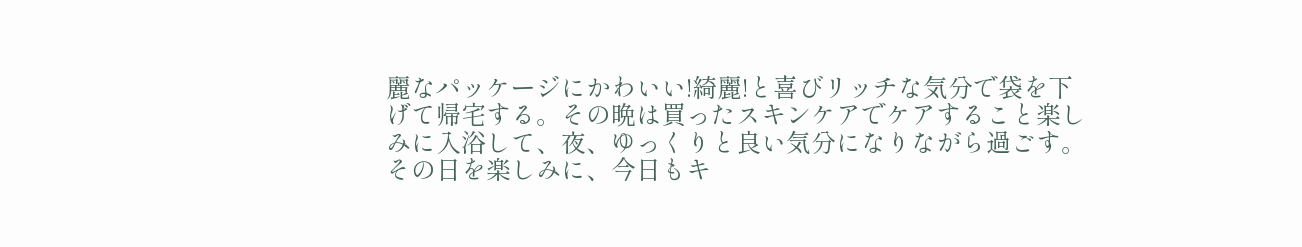麗なパッケージにかわいい!綺麗!と喜びリッチな気分で袋を下げて帰宅する。その晩は買ったスキンケアでケアすること楽しみに入浴して、夜、ゆっくりと良い気分になりながら過ごす。その日を楽しみに、今日もキ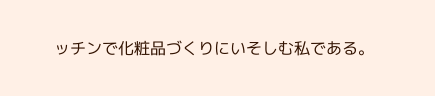ッチンで化粧品づくりにいそしむ私である。